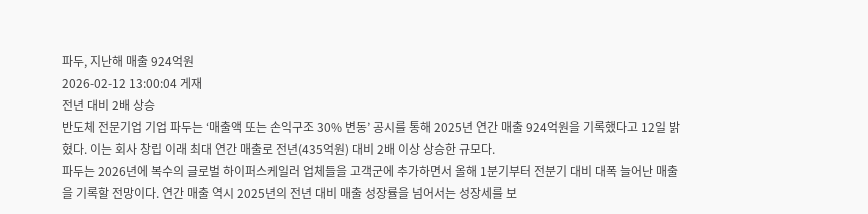파두, 지난해 매출 924억원
2026-02-12 13:00:04 게재
전년 대비 2배 상승
반도체 전문기업 기업 파두는 ‘매출액 또는 손익구조 30% 변동’ 공시를 통해 2025년 연간 매출 924억원을 기록했다고 12일 밝혔다. 이는 회사 창립 이래 최대 연간 매출로 전년(435억원) 대비 2배 이상 상승한 규모다.
파두는 2026년에 복수의 글로벌 하이퍼스케일러 업체들을 고객군에 추가하면서 올해 1분기부터 전분기 대비 대폭 늘어난 매출을 기록할 전망이다. 연간 매출 역시 2025년의 전년 대비 매출 성장률을 넘어서는 성장세를 보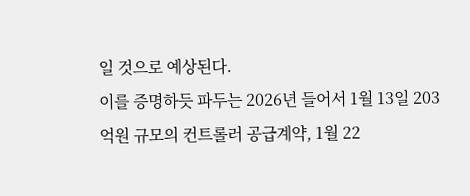일 것으로 예상된다.
이를 증명하듯 파두는 2026년 들어서 1월 13일 203억원 규모의 컨트롤러 공급계약, 1월 22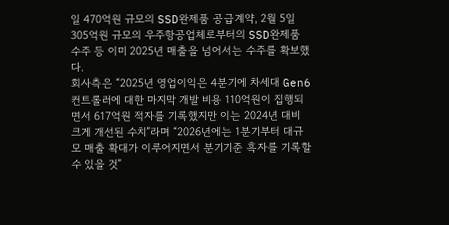일 470억원 규모의 SSD완제품 공급계약, 2월 5일 305억원 규모의 우주항공업체로부터의 SSD완제품 수주 등 이미 2025년 매출을 넘어서는 수주를 확보했다.
회사측은 “2025년 영업이익은 4분기에 차세대 Gen6컨트롤러에 대한 마지막 개발 비용 110억원이 집행되면서 617억원 적자를 기록했지만 이는 2024년 대비 크게 개선된 수치”라며 “2026년에는 1분기부터 대규모 매출 확대가 이루어지면서 분기기준 흑자를 기록할 수 있을 것”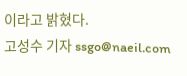이라고 밝혔다.
고성수 기자 ssgo@naeil.com